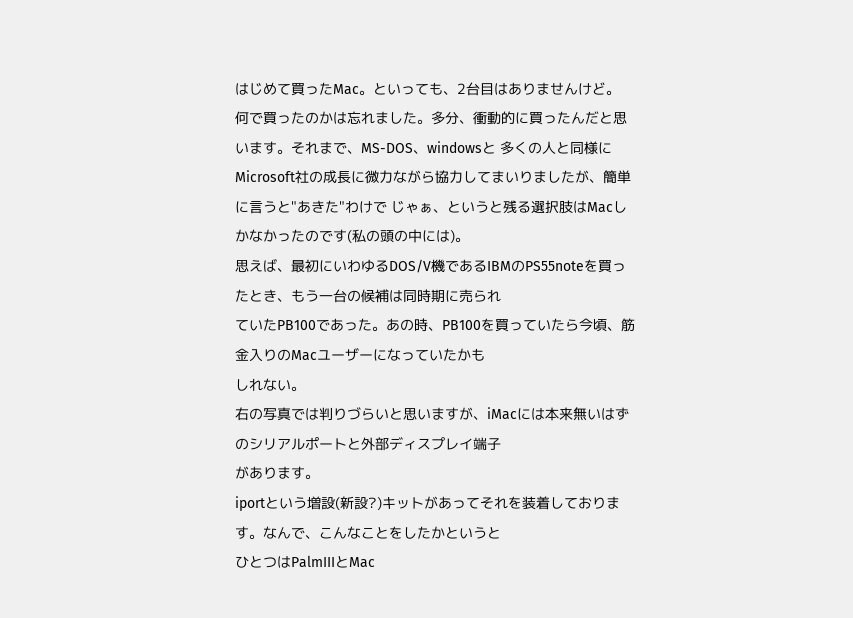はじめて買ったMac。といっても、2台目はありませんけど。 何で買ったのかは忘れました。多分、衝動的に買ったんだと思います。それまで、MS-DOS、windowsと 多くの人と同様にMicrosoft社の成長に微力ながら協力してまいりましたが、簡単に言うと"あきた"わけで じゃぁ、というと残る選択肢はMacしかなかったのです(私の頭の中には)。
思えば、最初にいわゆるDOS/V機であるIBMのPS55noteを買ったとき、もう一台の候補は同時期に売られ
ていたPB100であった。あの時、PB100を買っていたら今頃、筋金入りのMacユーザーになっていたかも
しれない。
右の写真では判りづらいと思いますが、iMacには本来無いはずのシリアルポートと外部ディスプレイ端子
があります。
iportという増設(新設?)キットがあってそれを装着しております。なんで、こんなことをしたかというと
ひとつはPalmIIIとMac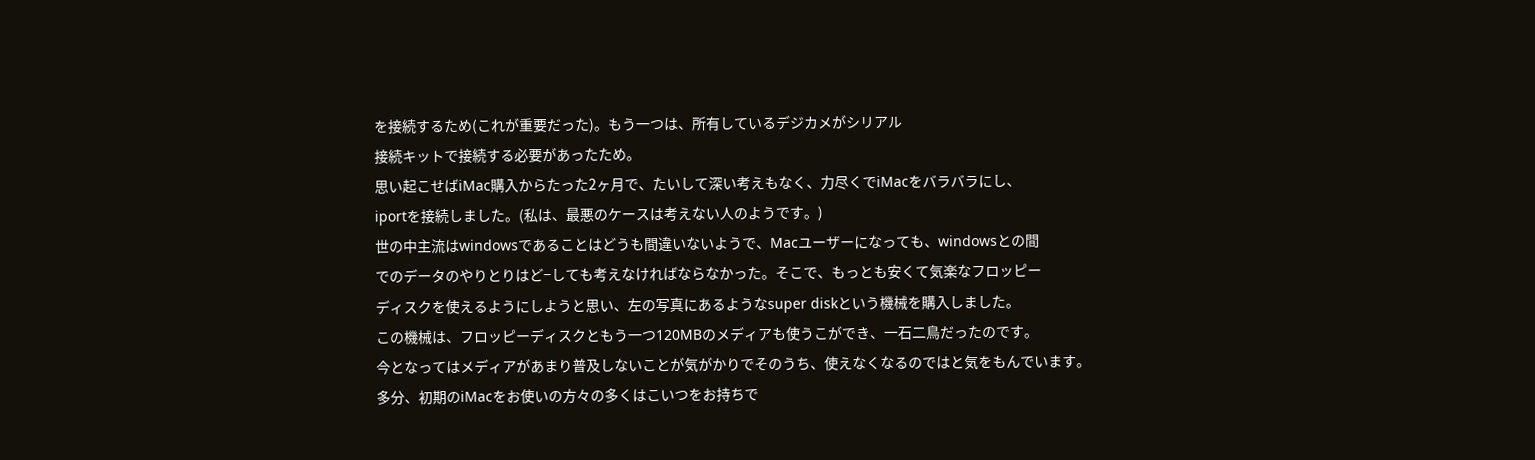を接続するため(これが重要だった)。もう一つは、所有しているデジカメがシリアル
接続キットで接続する必要があったため。
思い起こせばiMac購入からたった2ヶ月で、たいして深い考えもなく、力尽くでiMacをバラバラにし、
iportを接続しました。(私は、最悪のケースは考えない人のようです。)
世の中主流はwindowsであることはどうも間違いないようで、Macユーザーになっても、windowsとの間
でのデータのやりとりはど−しても考えなければならなかった。そこで、もっとも安くて気楽なフロッピー
ディスクを使えるようにしようと思い、左の写真にあるようなsuper diskという機械を購入しました。
この機械は、フロッピーディスクともう一つ120MBのメディアも使うこができ、一石二鳥だったのです。
今となってはメディアがあまり普及しないことが気がかりでそのうち、使えなくなるのではと気をもんでいます。
多分、初期のiMacをお使いの方々の多くはこいつをお持ちで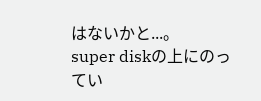はないかと...。
super diskの上にのってい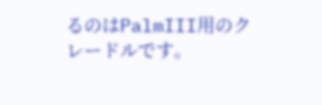るのはPalmIII用のクレードルです。